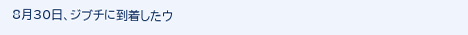8月30日、ジブチに到着したウ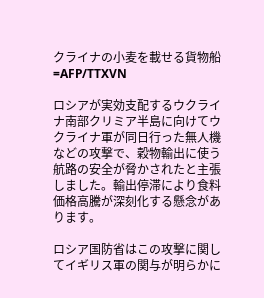クライナの小麦を載せる貨物船=AFP/TTXVN

ロシアが実効支配するウクライナ南部クリミア半島に向けてウクライナ軍が同日行った無人機などの攻撃で、穀物輸出に使う航路の安全が脅かされたと主張しました。輸出停滞により食料価格高騰が深刻化する懸念があります。

ロシア国防省はこの攻撃に関してイギリス軍の関与が明らかに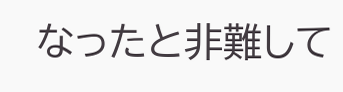なったと非難して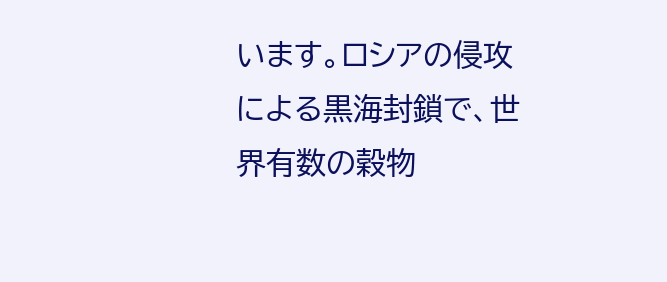います。ロシアの侵攻による黒海封鎖で、世界有数の穀物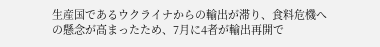生産国であるウクライナからの輸出が滞り、食料危機への懸念が高まったため、7月に4者が輸出再開で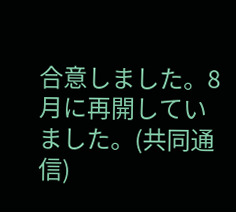合意しました。8月に再開していました。(共同通信)